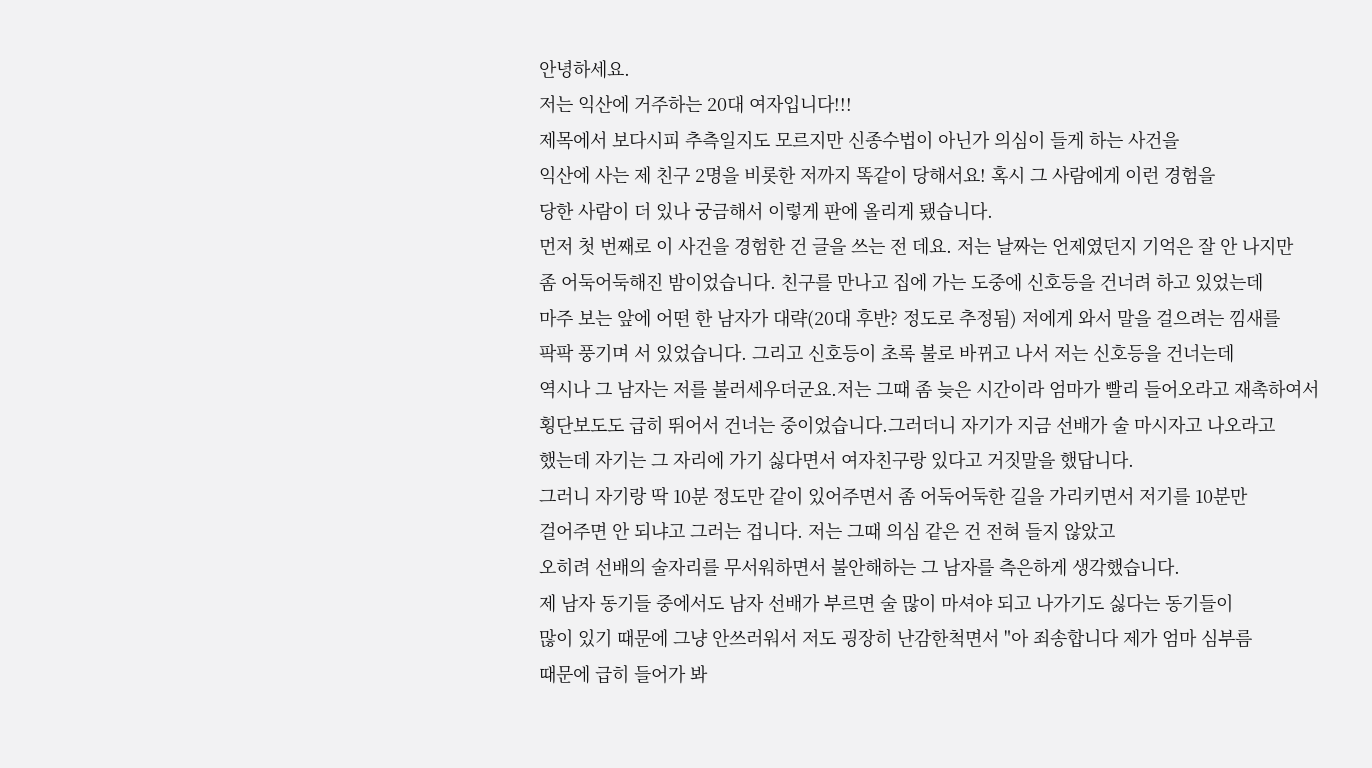안녕하세요.
저는 익산에 거주하는 20대 여자입니다!!!
제목에서 보다시피 추측일지도 모르지만 신종수법이 아닌가 의심이 들게 하는 사건을
익산에 사는 제 친구 2명을 비롯한 저까지 똑같이 당해서요! 혹시 그 사람에게 이런 경험을
당한 사람이 더 있나 궁금해서 이렇게 판에 올리게 됐습니다.
먼저 첫 번째로 이 사건을 경험한 건 글을 쓰는 전 데요. 저는 날짜는 언제였던지 기억은 잘 안 나지만
좀 어둑어둑해진 밤이었습니다. 친구를 만나고 집에 가는 도중에 신호등을 건너려 하고 있었는데
마주 보는 앞에 어떤 한 남자가 대략(20대 후반? 정도로 추정됨) 저에게 와서 말을 걸으려는 낌새를
팍팍 풍기며 서 있었습니다. 그리고 신호등이 초록 불로 바뀌고 나서 저는 신호등을 건너는데
역시나 그 남자는 저를 불러세우더군요.저는 그때 좀 늦은 시간이라 엄마가 빨리 들어오라고 재촉하여서
횡단보도도 급히 뛰어서 건너는 중이었습니다.그러더니 자기가 지금 선배가 술 마시자고 나오라고
했는데 자기는 그 자리에 가기 싫다면서 여자친구랑 있다고 거짓말을 했답니다.
그러니 자기랑 딱 10분 정도만 같이 있어주면서 좀 어둑어둑한 길을 가리키면서 저기를 10분만
걸어주면 안 되냐고 그러는 겁니다. 저는 그때 의심 같은 건 전혀 들지 않았고
오히려 선배의 술자리를 무서워하면서 불안해하는 그 남자를 측은하게 생각했습니다.
제 남자 동기들 중에서도 남자 선배가 부르면 술 많이 마셔야 되고 나가기도 싫다는 동기들이
많이 있기 때문에 그냥 안쓰러워서 저도 굉장히 난감한척면서 "아 죄송합니다 제가 엄마 심부름
때문에 급히 들어가 봐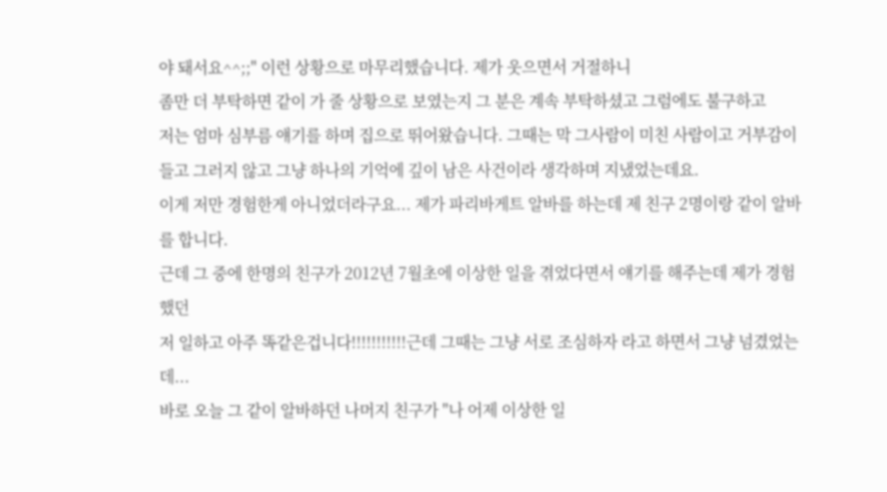야 돼서요^^;;" 이런 상황으로 마무리했습니다. 제가 웃으면서 거절하니
좀만 더 부탁하면 같이 가 줄 상황으로 보였는지 그 분은 계속 부탁하셨고 그럼에도 불구하고
저는 엄마 심부름 얘기를 하며 집으로 뛰어왔습니다. 그때는 막 그사람이 미친 사람이고 거부감이
들고 그러지 않고 그냥 하나의 기억에 깊이 남은 사건이라 생각하며 지냈었는데요.
이게 저만 경험한게 아니었더라구요... 제가 파리바게트 알바를 하는데 제 친구 2명이랑 같이 알바를 합니다.
근데 그 중에 한명의 친구가 2012년 7월초에 이상한 일을 겪었다면서 얘기를 해주는데 제가 경험했던
저 일하고 아주 똑같은겁니다!!!!!!!!!!!근데 그때는 그냥 서로 조심하자 라고 하면서 그냥 넘겼었는데...
바로 오늘 그 같이 알바하던 나머지 친구가 "나 어제 이상한 일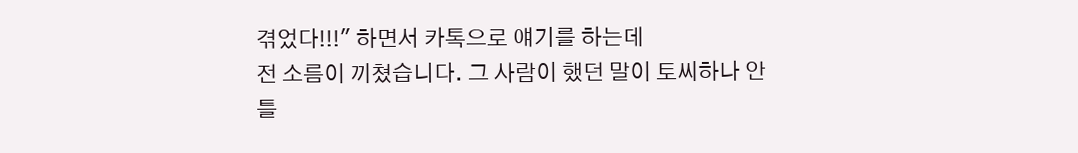겪었다!!!" 하면서 카톡으로 얘기를 하는데
전 소름이 끼쳤습니다. 그 사람이 했던 말이 토씨하나 안 틀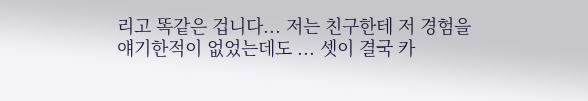리고 똑같은 겁니다... 저는 친구한테 저 경험을
얘기한적이 없었는데도 ... 셋이 결국 카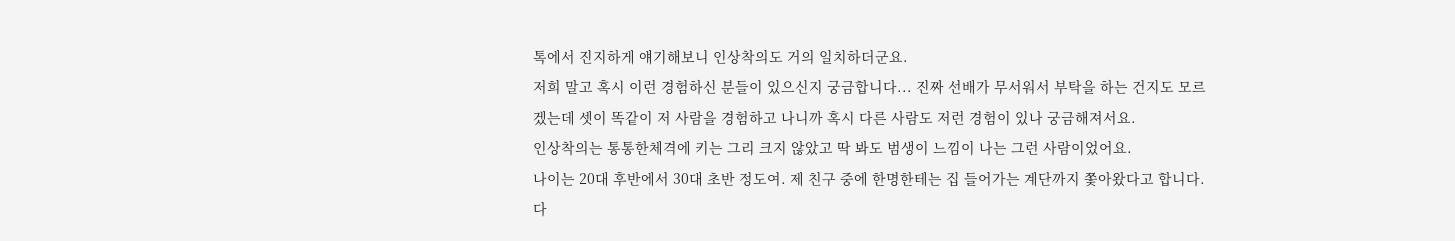톡에서 진지하게 얘기해보니 인상착의도 거의 일치하더군요.
저희 말고 혹시 이런 경험하신 분들이 있으신지 궁금합니다... 진짜 선배가 무서워서 부탁을 하는 건지도 모르
겠는데 셋이 똑같이 저 사람을 경험하고 나니까 혹시 다른 사람도 저런 경험이 있나 궁금해져서요.
인상착의는 통통한체격에 키는 그리 크지 않았고 딱 봐도 범생이 느낌이 나는 그런 사람이었어요.
나이는 20대 후반에서 30대 초반 정도여. 제 친구 중에 한명한테는 집 들어가는 계단까지 쫓아왔다고 합니다.
다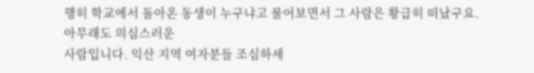행히 학교에서 돌아온 동생이 누구냐고 물어보면서 그 사람은 황급히 떠났구요. 아무래도 의심스러운
사람입니다. 익산 지역 여자분들 조심하세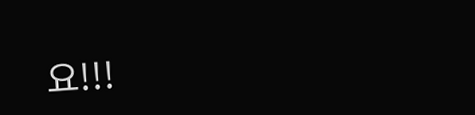요!!!